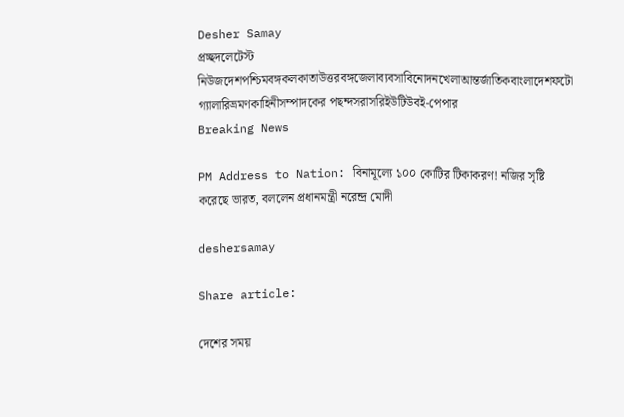Desher Samay
প্রচ্ছদলেটেস্ট নিউজদেশপশ্চিমবঙ্গকলকাতাউত্তরবঙ্গজেলাব্যবসাবিনোদনখেলাআন্তর্জাতিকবাংলাদেশফটো গ্যালারিভ্রমণকাহিনীসম্পাদকের পছন্দসরাসরিইউটিউবই-পেপার
Breaking News

PM Address to Nation: বিনামূল্যে ১০০ কোটির টিকাকরণ! নজির সৃষ্টি করেছে ভারত, বললেন প্রধানমন্ত্রী নরেন্দ্র মোদী

deshersamay

Share article:

দেশের সময়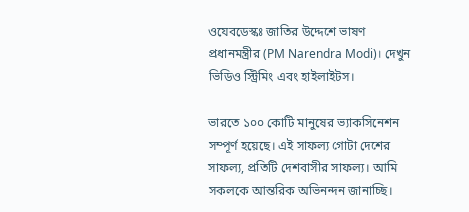ওযেবডেস্কঃ জাতির উদ্দেশে ভাষণ প্রধানমন্ত্রীর (PM Narendra Modi)। দেখুন ভিডিও স্ট্রিমিং এবং হাইলাইটস।

ভারতে ১০০ কোটি মানুষের ভ্যাকসিনেশন সম্পূর্ণ হয়েছে। এই সাফল্য গোটা দেশের সাফল্য, প্রতিটি দেশবাসীর সাফল্য। আমি সকলকে আন্তরিক অভিনন্দন জানাচ্ছি।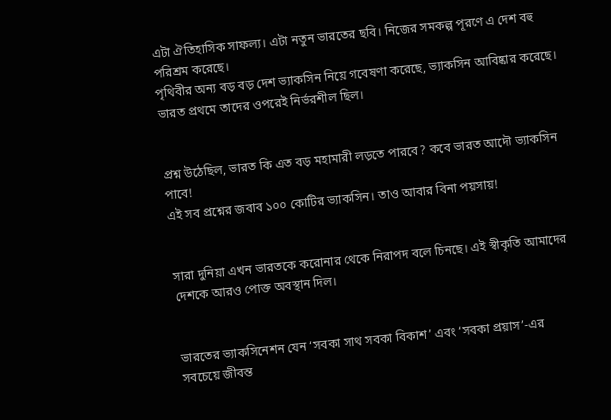এটা ঐতিহাসিক সাফল্য। এটা নতুন ভারতের ছবি। নিজের সমকল্প পূরণে এ দেশ বহু পরিশ্রম করেছে।
পৃথিবীর অন্য বড় বড় দেশ ভ্যাকসিন নিয়ে গবেষণা করেছে, ভ্যাকসিন আবিষ্কার করেছে। ভারত প্রথমে তাদের ওপরেই নির্ভরশীল ছিল।


প্রশ্ন উঠেছিল, ভারত কি এত বড় মহামারী লড়তে পারবে? কবে ভারত আদৌ ভ্যাকসিন পাবে!
এই সব প্রশ্নের জবাব ১০০ কোটির ভ্যাকসিন। তাও আবার বিনা পয়সায়!


সারা দুনিয়া এখন ভারতকে করোনার থেকে নিরাপদ বলে চিনছে। এই স্বীকৃতি আমাদের দেশকে আরও পোক্ত অবস্থান দিল।


ভারতের ভ্যাকসিনেশন যেন ‘সবকা সাথ সবকা বিকাশ’ এবং ‘সবকা প্রয়াস’-এর সবচেয়ে জীবন্ত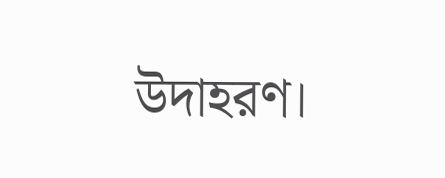উদাহরণ।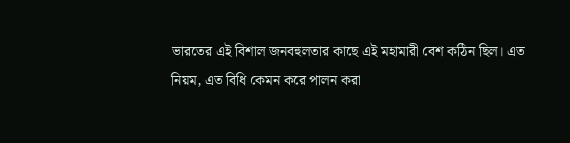ভারতের এই বিশাল জনবহুলতার কাছে এই মহামারী বেশ কঠিন ছিল। এত নিয়ম, এত বিধি কেমন করে পালন করা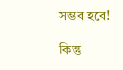সম্ভব হবে!

কিন্তু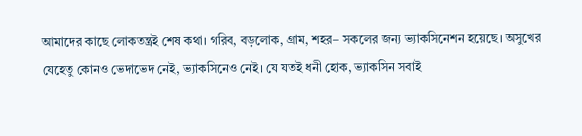আমাদের কাছে লোকতন্ত্রই শেষ কথা। গরিব, বড়লোক, গ্রাম, শহর– সকলের জন্য ভ্যাকসিনেশন হয়েছে। অসুখের যেহেতু কোনও ভেদাভেদ নেই, ভ্যাকসিনেও নেই। যে যতই ধনী হোক, ভ্যাকসিন সবাই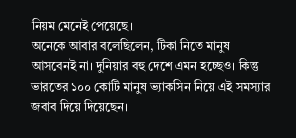নিয়ম মেনেই পেয়েছে।
অনেকে আবার বলেছিলেন, টিকা নিতে মানুষ আসবেনই না। দুনিয়ার বহু দেশে এমন হচ্ছেও। কিন্তু ভারতের ১০০ কোটি মানুষ ভ্যাকসিন নিয়ে এই সমস্যার জবাব দিয়ে দিয়েছেন।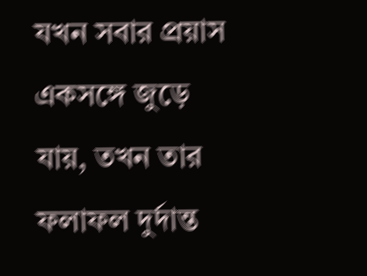যখন সবার প্রয়াস একসঙ্গে জুড়ে যায়, তখন তার ফলাফল দুর্দান্ত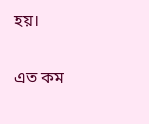হয়।

এত কম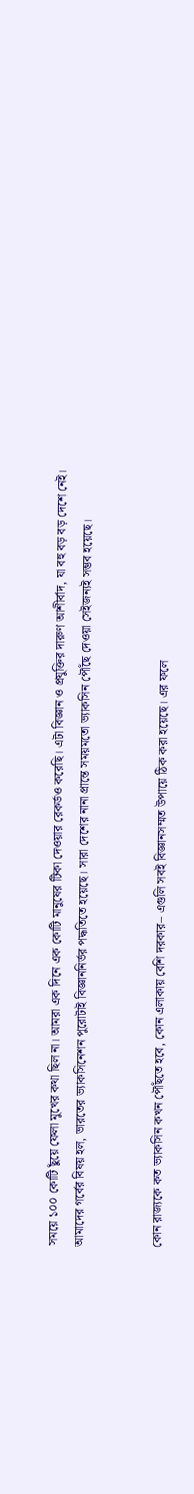সময়ে ১০০ কোটি ছুঁয়ে ফেলা মুখের কথা ছিল না। আমরা এক দিনে এক কোটি মানুষের টিকা দেওয়ার রেকর্ডও করেছি। এটা বিজ্ঞান ও প্রযুক্তির দারুণ আশীর্বাদ, যা বহু বড় বড় দেশে নেই।
আমাদের গর্বের বিষয় হল, ভারতের ভ্যাকসিনেশন পুরোটাই বিজ্ঞাননির্ভর পদ্ধতিতে হয়েছে। সারা দেশের নানা প্রান্তে সময়মতো ভ্যাকসিন পৌঁছে দেওয়া সেইজন্যই সম্ভব হয়েছে।


কোন রাজ্যকে কত ভ্যাকসিন কখন পৌঁছতে হবে, কোন এলাকায় বেশি দরকার– এগুলি সবই বিজ্ঞানসম্মত উপায়ে ঠিক করা হয়েছে। এর ফলে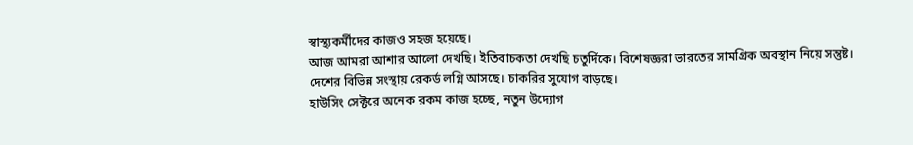স্বাস্থ্যকর্মীদের কাজও সহজ হয়েছে।
আজ আমরা আশার আলো দেখছি। ইতিবাচকতা দেখছি চতুর্দিকে। বিশেষজ্ঞরা ভারতের সামগ্রিক অবস্থান নিয়ে সন্তুষ্ট। দেশের বিভিন্ন সংস্থায় রেকর্ড লগ্নি আসছে। চাকরির সুযোগ বাড়ছে।
হাউসিং সেক্টরে অনেক রকম কাজ হচ্ছে, নতুন উদ্যোগ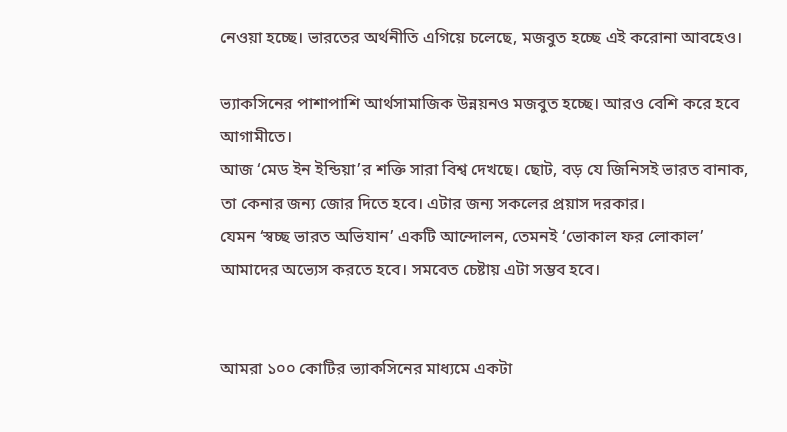নেওয়া হচ্ছে। ভারতের অর্থনীতি এগিয়ে চলেছে, মজবুত হচ্ছে এই করোনা আবহেও।

ভ্যাকসিনের পাশাপাশি আর্থসামাজিক উন্নয়নও মজবুত হচ্ছে। আরও বেশি করে হবে আগামীতে।
আজ ‘মেড ইন ইন্ডিয়া’র শক্তি সারা বিশ্ব দেখছে। ছোট, বড় যে জিনিসই ভারত বানাক, তা কেনার জন্য জোর দিতে হবে। এটার জন্য সকলের প্রয়াস দরকার।
যেমন ‘স্বচ্ছ ভারত অভিযান’ একটি আন্দোলন, তেমনই ‘ভোকাল ফর লোকাল’ আমাদের অভ্যেস করতে হবে। সমবেত চেষ্টায় এটা সম্ভব হবে।


আমরা ১০০ কোটির ভ্যাকসিনের মাধ্যমে একটা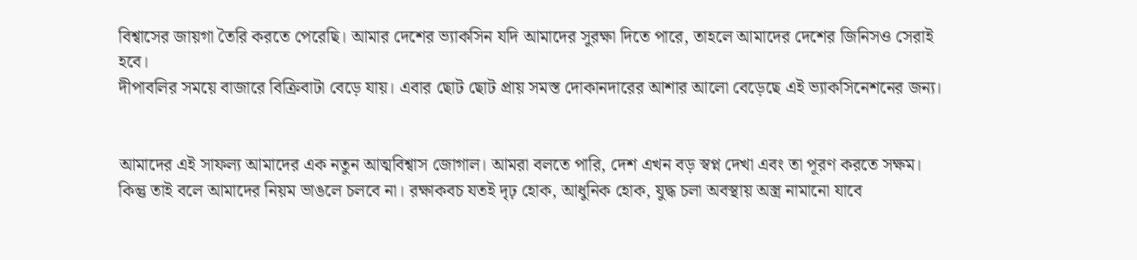বিশ্বাসের জায়গা তৈরি করতে পেরেছি। আমার দেশের ভ্যাকসিন যদি আমাদের সুরক্ষা দিতে পারে, তাহলে আমাদের দেশের জিনিসও সেরাই হবে।
দীপাবলির সময়ে বাজারে বিক্রিবাটা বেড়ে যায়। এবার ছোট ছোট প্রায় সমস্ত দোকানদারের আশার আলো বেড়েছে এই ভ্যাকসিনেশনের জন্য।


আমাদের এই সাফল্য আমাদের এক নতুন আত্মবিশ্বাস জোগাল। আমরা বলতে পারি, দেশ এখন বড় স্বপ্ন দেখা এবং তা পূরণ করতে সক্ষম।
কিন্তু তাই বলে আমাদের নিয়ম ভাঙলে চলবে না। রক্ষাকবচ যতই দৃঢ় হোক, আধুনিক হোক, যুদ্ধ চলা অবস্থায় অস্ত্র নামানো যাবে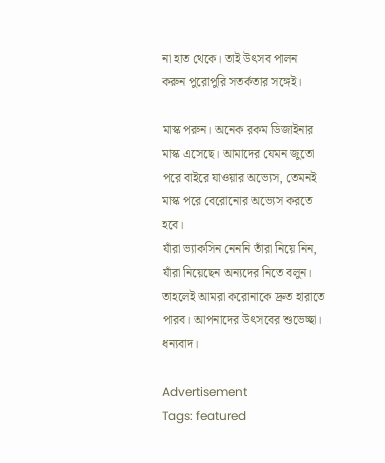না হাত থেকে। তাই উৎসব পালন করুন পুরোপুরি সতর্কতার সঙ্গেই।

মাস্ক পরুন। অনেক রকম ডিজাইনার মাস্ক এসেছে। আমাদের যেমন জুতো পরে বাইরে যাওয়ার অভ্যেস, তেমনই মাস্ক পরে বেরোনোর অভ্যেস করতে হবে।
যাঁরা ভ্যাকসিন নেননি তাঁরা নিয়ে নিন, যাঁরা নিয়েছেন অন্যদের নিতে বলুন। তাহলেই আমরা করোনাকে দ্রুত হারাতে পারব। আপনাদের উৎসবের শুভেচ্ছা। ধন্যবাদ।

Advertisement
Tags: featured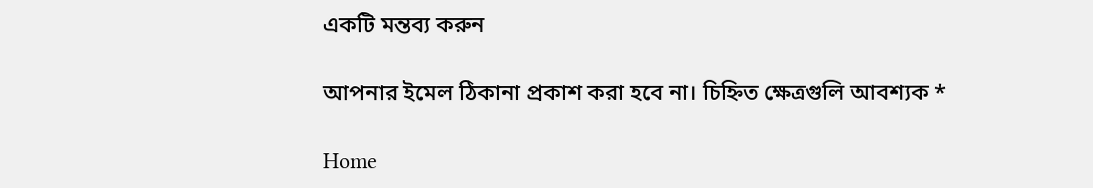একটি মন্তব্য করুন

আপনার ইমেল ঠিকানা প্রকাশ করা হবে না। চিহ্নিত ক্ষেত্রগুলি আবশ্যক *

Home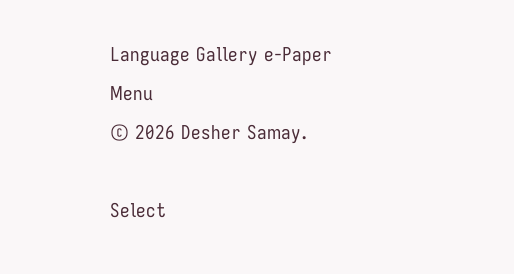Language Gallery e-Paper
Menu
© 2026 Desher Samay.

Select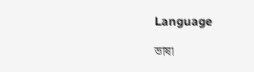Language

ভাষা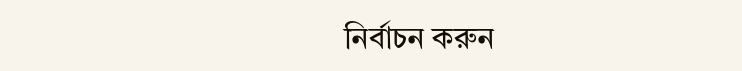নির্বাচন করুন